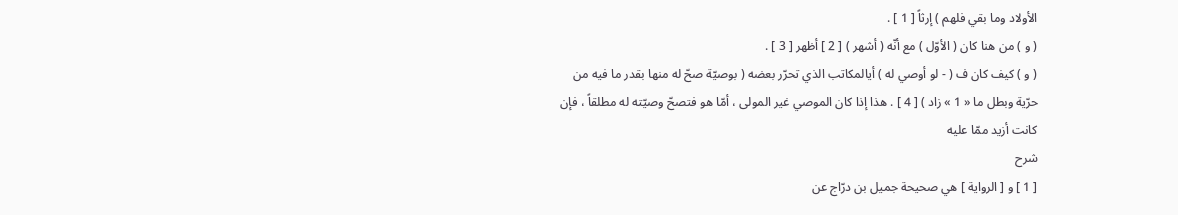الأولاد وما بقي فلهم ) إرثاً [ 1 ] .
( و ) من هنا كان ( الأوّل ) مع أنّه ( أشهر ) [ 2 ] أظهر [ 3 ] .
( و ) كيف كان ف ( - لو أوصي له ) أيالمكاتب الذي تحرّر بعضه ( بوصيّة صحّ له منها بقدر ما فيه من حرّية وبطل ما « 1 » زاد ) [ 4 ] . هذا إذا كان الموصي غير المولى ، أمّا هو فتصحّ وصيّته له مطلقاً ، فإن كانت أزيد ممّا عليه
شرح
[ 1 ] و [ الرواية ] هي صحيحة جميل بن درّاج عن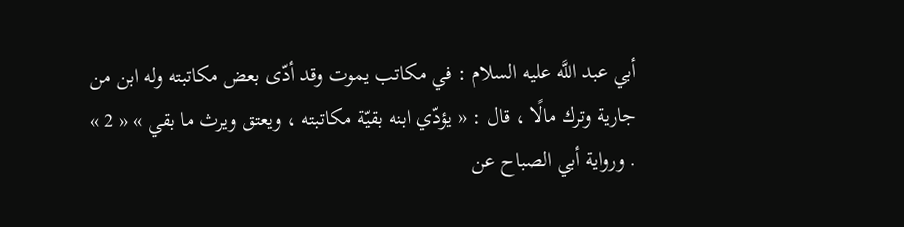أبي عبد اللَّه عليه السلام : في مكاتب يموت وقد أدّى بعض مكاتبته وله ابن من جارية وترك مالًا ، قال : « يؤدّي ابنه بقيّة مكاتبته ، ويعتق ويرث ما بقي » « 2 » . ورواية أبي الصباح عن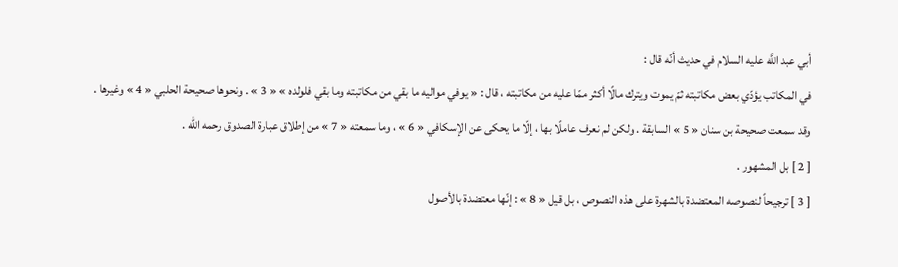أبي عبد اللَّه عليه السلام في حديث أنّه قال :
في المكاتب يؤدّي بعض مكاتبته ثمّ يموت ويترك مالًا أكثر ممّا عليه من مكاتبته ، قال : « يوفي مواليه ما بقي من مكاتبته وما بقي فلولده » « 3 » . ونحوها صحيحة الحلبي « 4 » وغيرها . وقد سمعت صحيحة بن سنان « 5 » السابقة . ولكن لم نعرف عاملًا بها ، إلّا ما يحكى عن الإسكافي « 6 » ، وما سمعته « 7 » من إطلاق عبارة الصدوق رحمه الله .
[ 2 ] بل المشهور .
[ 3 ] ترجيحاً لنصوصه المعتضدة بالشهرة على هذه النصوص ، بل قيل « 8 » : إنّها معتضدة بالأصول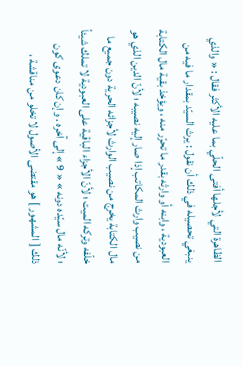الظاهرة التي لأجلها أفتى الحلّي بما عليه الأكثر فقال : « والذي ينبغي تحصيله في ذلك أن نقول : يرث السيّد بمقدار ما فيه من العبودية ، وابنه أو وارثه بقدر ما تحرّر منه ، ويؤخذ بقية مال الكتابة من نصيب وارث المكاتب إذا صار إليه نصيبه ؛ لأنّ الدين الذي هو مال الكتابة يخرج من نصيب الوارث لأجزائه الحرية دون جميع ما خلّفه وتركه الميت ؛ لأنّ الأجزاء الباقية على العبودية لا تملك شيئاً ؛ لأنّه مال سيّده دونه » « 9 » إلى آخره . وإن كان دعوى كون ذلك [ المشهور ] هو مقتضى الأصول لا تخلو من مناقشة ،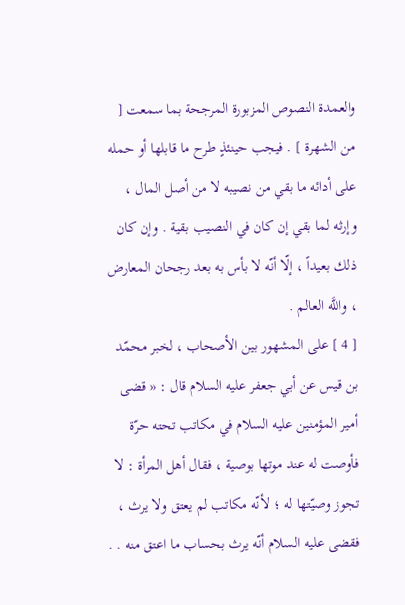والعمدة النصوص المزبورة المرجحة بما سمعت [ من الشهرة ] . فيجب حينئذٍ طرح ما قابلها أو حمله على أدائه ما بقي من نصيبه لا من أصل المال ، وإرثه لما بقي إن كان في النصيب بقية . وإن كان ذلك بعيداً ، إلّا أنّه لا بأس به بعد رجحان المعارض ، واللَّه العالم .
[ 4 ] على المشهور بين الأصحاب ، لخبر محمّد بن قيس عن أبي جعفر عليه السلام قال : « قضى أمير المؤمنين عليه السلام في مكاتب تحته حرّة فأوصت له عند موتها بوصية ، فقال أهل المرأة : لا تجوز وصيّتها له ؛ لأنّه مكاتب لم يعتق ولا يرث ، فقضى عليه السلام أنّه يرث بحساب ما اعتق منه . .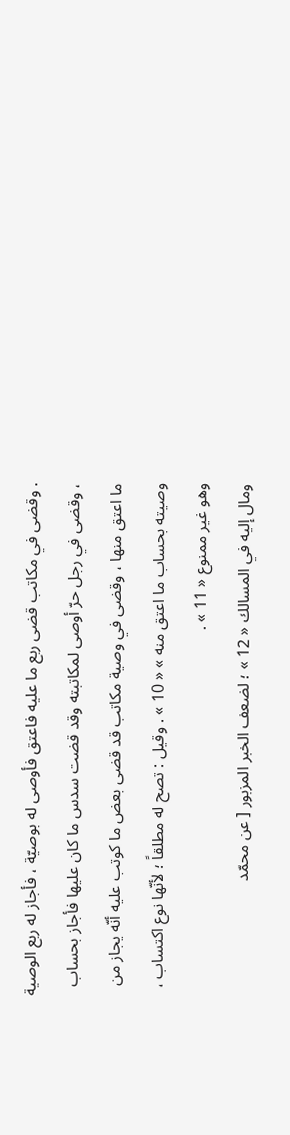. وقضى في مكاتب قضى ربع ما عليه فاعتق فأوصى له بوصيّة ، فأجاز له ربع الوصية ، وقضى في رجل حرّ أوصى لمكاتبته وقد قضت سدس ما كان عليها فأجاز بحساب ما اعتق منها ، وقضى في وصية مكاتب قد قضى بعض ما كوتب عليه أنّه يجاز من وصيته بحساب ما اعتق منه » « 10 » . وقيل : تصح له مطلقاً ؛ لأنّها نوع اكتساب ، وهو غير ممنوع « 11 » .
ومال إليه في المسالك « 12 » ؛ لضعف الخبر المزبور [ عن محمّد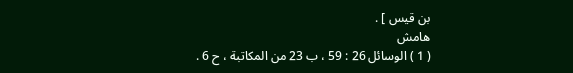بن قيس ] .
هامش
( 1 ) الوسائل 26 : 59 ، ب 23 من المكاتبة ، ح 6 .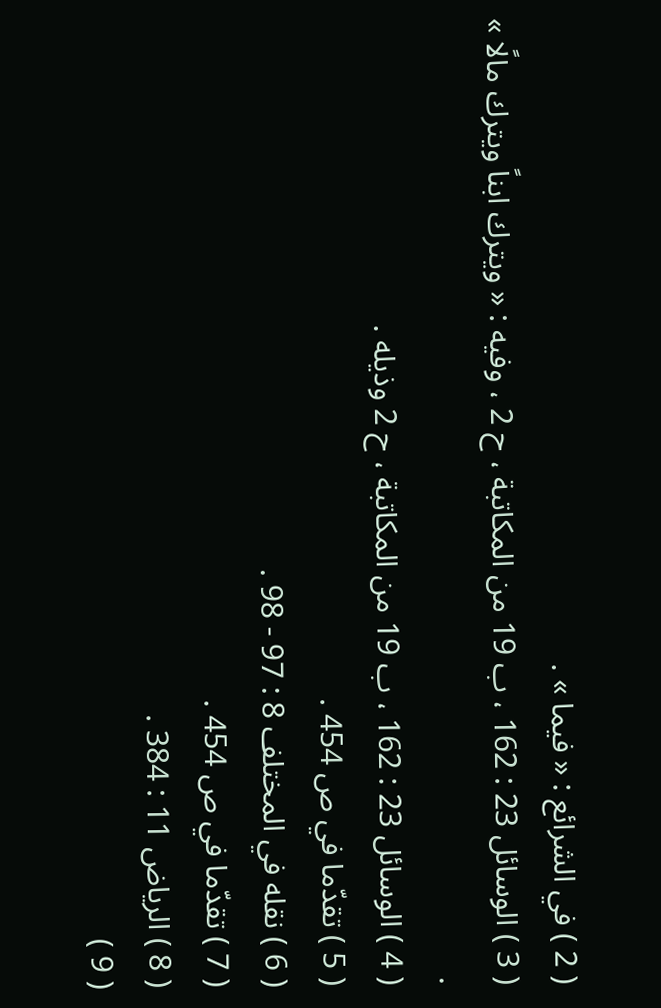( 2 ) في الشرائع : « فيما » .
( 3 ) الوسائل 23 : 162 ، ب 19 من المكاتبة ، ح 2 ، وفيه : « ويترك ابناً ويترك مالًا » .
( 4 ) الوسائل 23 : 162 ، ب 19 من المكاتبة ، ح 2 وذيله .
( 5 ) تقدّما في ص 454 .
( 6 ) نقله في المختلف 8 : 97 - 98 .
( 7 ) تقدّما في ص 454 .
( 8 ) الرياض 11 : 384 .
( 9 )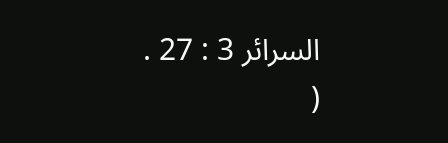السرائر 3 : 27 .
(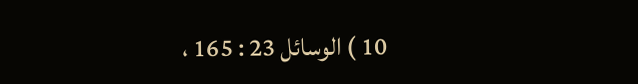10 ) الوسائل 23 : 165 ،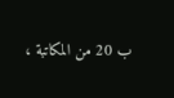ب 20 من المكاتبة ،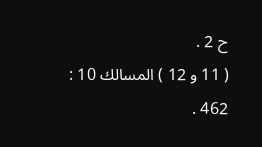ح 2 .
( 11 و 12 ) المسالك 10 : 462 .